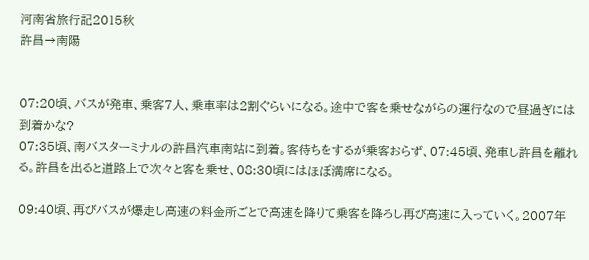河南省旅行記2015秋
許昌→南陽


07:20頃、バスが発車、乗客7人、乗車率は2割ぐらいになる。途中で客を乗せながらの運行なので昼過ぎには到着かな?
07:35頃、南バスターミナルの許昌汽車南站に到着。客待ちをするが乗客おらず、07:45頃、発車し許昌を離れる。許昌を出ると道路上で次々と客を乗せ、08:30頃にはほぼ満席になる。

09:40頃、再びバスが爆走し高速の料金所ごとで高速を降りて乗客を降ろし再び高速に入っていく。2007年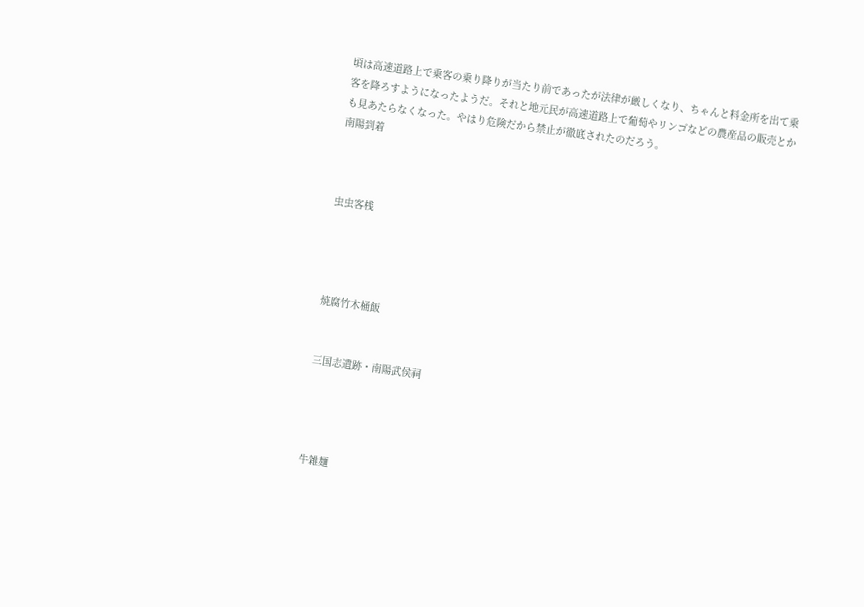頃は高速道路上で乗客の乗り降りが当たり前であったが法律が厳しくなり、ちゃんと料金所を出て乗客を降ろすようになったようだ。それと地元民が高速道路上で葡萄やリンゴなどの農産品の販売とかも見あたらなくなった。やはり危険だから禁止が徹底されたのだろう。
南陽到着



虫虫客桟




焼腐竹木桶飯


三国志遺跡・南陽武侯祠




牛雑麺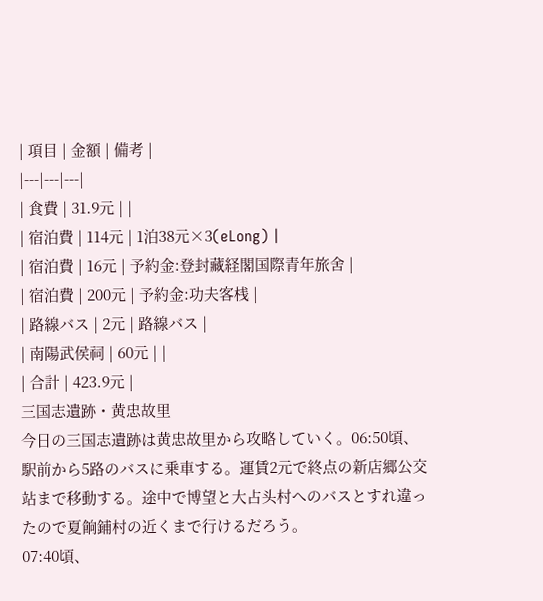| 項目 | 金額 | 備考 |
|---|---|---|
| 食費 | 31.9元 | |
| 宿泊費 | 114元 | 1泊38元×3(eLong) |
| 宿泊費 | 16元 | 予約金:登封藏経閣国際青年旅舍 |
| 宿泊費 | 200元 | 予約金:功夫客桟 |
| 路線バス | 2元 | 路線バス |
| 南陽武侯祠 | 60元 | |
| 合計 | 423.9元 |
三国志遺跡・黄忠故里
今日の三国志遺跡は黄忠故里から攻略していく。06:50頃、駅前から5路のバスに乗車する。運賃2元で終点の新店郷公交站まで移動する。途中で博望と大占头村へのバスとすれ違ったので夏餉鋪村の近くまで行けるだろう。
07:40頃、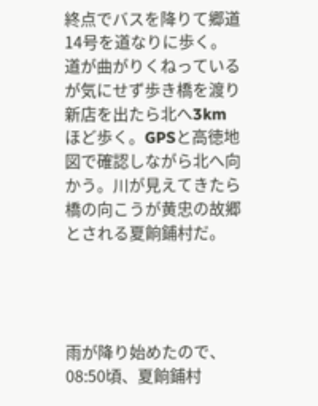終点でバスを降りて郷道14号を道なりに歩く。道が曲がりくねっているが気にせず歩き橋を渡り新店を出たら北へ3kmほど歩く。GPSと高徳地図で確認しながら北へ向かう。川が見えてきたら橋の向こうが黄忠の故郷とされる夏餉鋪村だ。




雨が降り始めたので、08:50頃、夏餉鋪村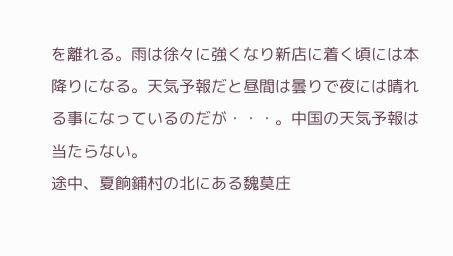を離れる。雨は徐々に強くなり新店に着く頃には本降りになる。天気予報だと昼間は曇りで夜には晴れる事になっているのだが・・・。中国の天気予報は当たらない。
途中、夏餉鋪村の北にある魏莫庄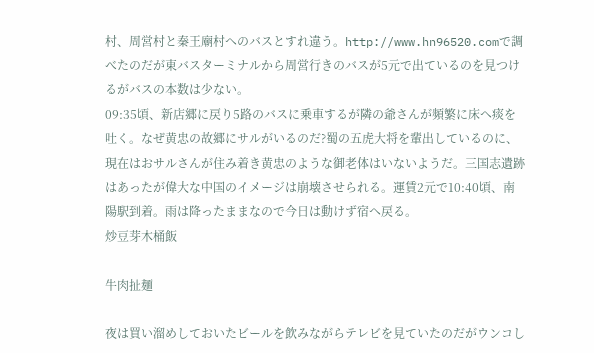村、周営村と秦王廟村へのバスとすれ違う。http://www.hn96520.comで調べたのだが東バスターミナルから周営行きのバスが5元で出ているのを見つけるがバスの本数は少ない。
09:35頃、新店郷に戻り5路のバスに乗車するが隣の爺さんが頻繁に床へ痰を吐く。なぜ黄忠の故郷にサルがいるのだ?蜀の五虎大将を輩出しているのに、現在はおサルさんが住み着き黄忠のような御老体はいないようだ。三国志遺跡はあったが偉大な中国のイメージは崩壊させられる。運賃2元で10:40頃、南陽駅到着。雨は降ったままなので今日は動けず宿へ戻る。
炒豆芽木桶飯

牛肉扯麺

夜は買い溜めしておいたビールを飲みながらテレビを見ていたのだがウンコし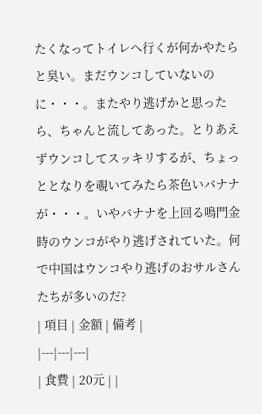たくなってトイレへ行くが何かやたらと臭い。まだウンコしていないのに・・・。またやり逃げかと思ったら、ちゃんと流してあった。とりあえずウンコしてスッキリするが、ちょっととなりを覗いてみたら茶色いバナナが・・・。いやバナナを上回る鳴門金時のウンコがやり逃げされていた。何で中国はウンコやり逃げのおサルさんたちが多いのだ?
| 項目 | 金額 | 備考 |
|---|---|---|
| 食費 | 20元 | |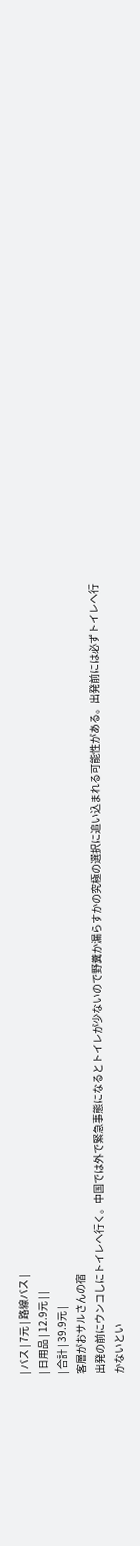| バス | 7元 | 路線バス |
| 日用品 | 12.9元 | |
| 合計 | 39.9元 |
客層がおサルさんの宿
出発の前にウンコしにトイレへ行く。中国では外で緊急事態になるとトイレが少ないので野糞か漏らすかの究極の選択に追い込まれる可能性がある。出発前には必ずトイレへ行かないとい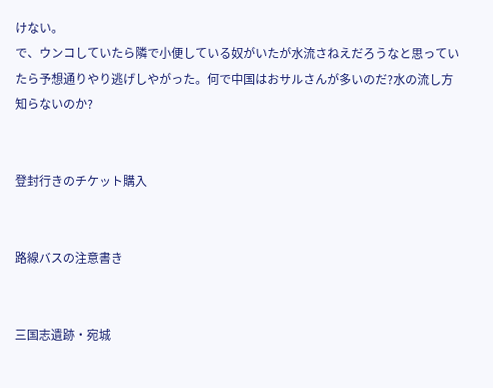けない。
で、ウンコしていたら隣で小便している奴がいたが水流さねえだろうなと思っていたら予想通りやり逃げしやがった。何で中国はおサルさんが多いのだ?水の流し方知らないのか?


登封行きのチケット購入


路線バスの注意書き


三国志遺跡・宛城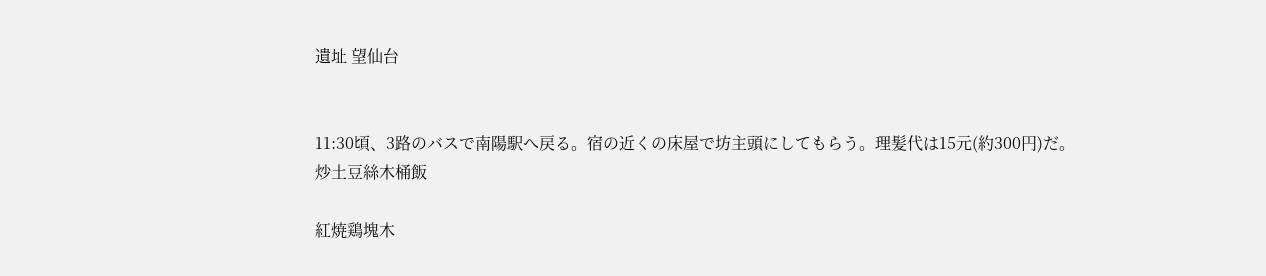遺址 望仙台


11:30頃、3路のバスで南陽駅へ戻る。宿の近くの床屋で坊主頭にしてもらう。理髪代は15元(約300円)だ。
炒土豆絲木桶飯

紅焼鶏塊木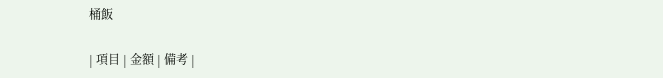桶飯

| 項目 | 金額 | 備考 |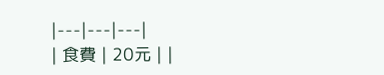|---|---|---|
| 食費 | 20元 | |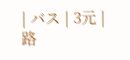| バス | 3元 | 路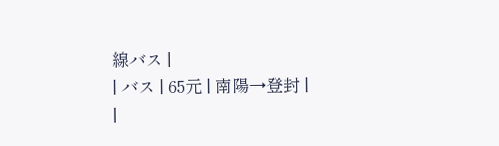線バス |
| バス | 65元 | 南陽→登封 |
|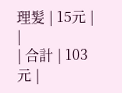理髪 | 15元 | |
| 合計 | 103元 |